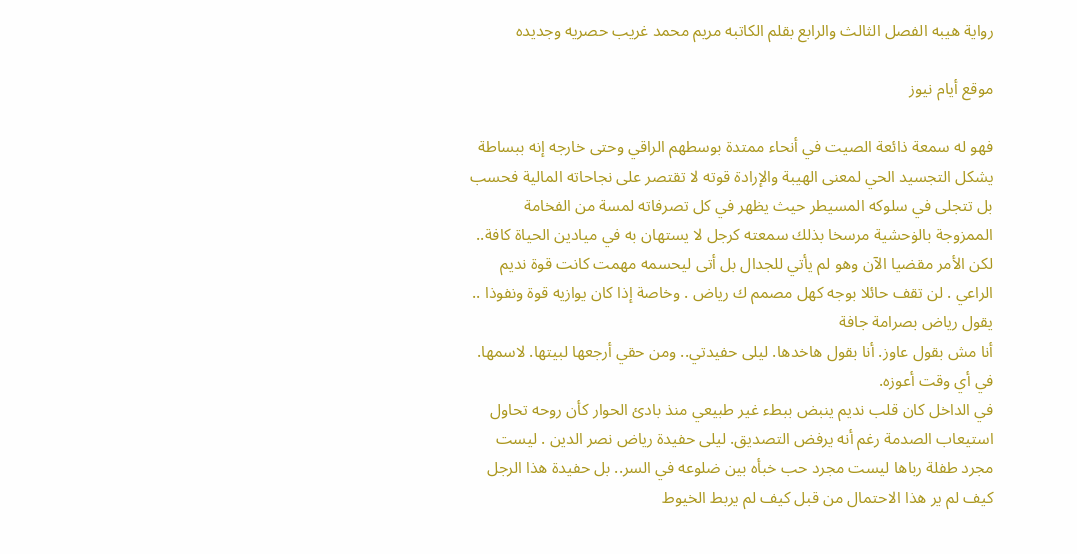رواية هيبه الفصل الثالث والرابع بقلم الكاتبه مريم محمد غريب حصريه وجديده

موقع أيام نيوز

فهو له سمعة ذائعة الصيت في أنحاء ممتدة بوسطهم الراقي وحتى خارجه إنه ببساطة يشكل التجسيد الحي لمعنى الهيبة والإرادة قوته لا تقتصر على نجاحاته المالية فحسب بل تتجلى في سلوكه المسيطر حيث يظهر في كل تصرفاته لمسة من الفخامة الممزوجة بالۏحشية مرسخا بذلك سمعته كرجل لا يستهان به في ميادين الحياة كافة..
لكن الأمر مقضيا الآن وهو لم يأتي للجدال بل أتى ليحسمه مهمت كانت قوة نديم الراعي . لن تقف حائلا بوجه كهل مصمم ك رياض . وخاصة إذا كان يوازيه قوة ونفوذا ..
يقول رياض بصرامة جافة
أنا مش بقول عاوز. أنا بقول هاخدها. ليلى حفيدتي.. ومن حقي أرجعها لبيتها. لاسمها. في أي وقت أعوزه.
في الداخل كان قلب نديم ينبض ببطء غير طبيعي منذ بادئ الحوار كأن روحه تحاول استيعاب الصدمة رغم أنه يرفض التصديق. ليلى حفيدة رياض نصر الدين . ليست مجرد طفلة رباها ليست مجرد حب خبأه بين ضلوعه في السر.. بل حفيدة هذا الرجل كيف لم ير هذا الاحتمال من قبل كيف لم يربط الخيوط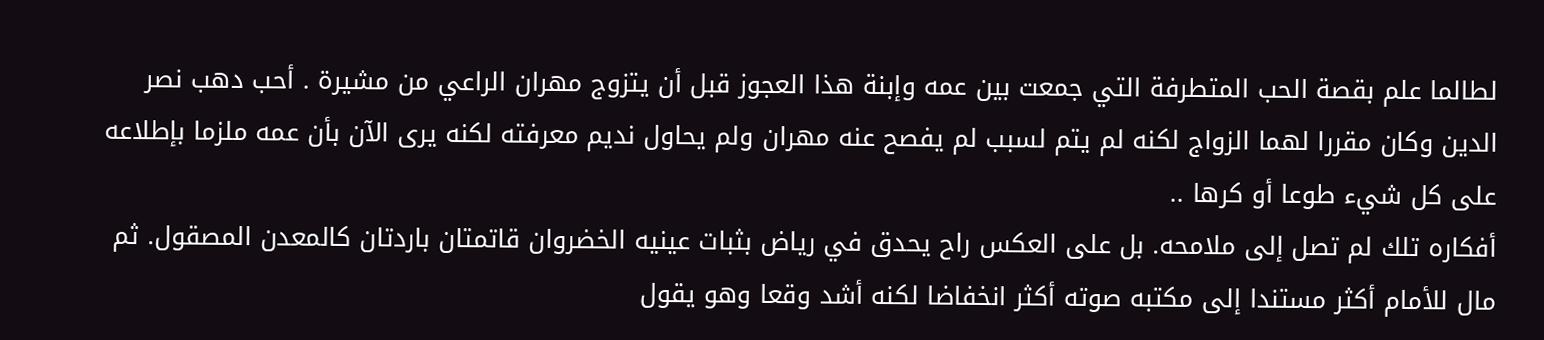لطالما علم بقصة الحب المتطرفة التي جمعت بين عمه وإبنة هذا العجوز قبل أن يتزوج مهران الراعي من مشيرة . أحب دهب نصر الدين وكان مقررا لهما الزواج لكنه لم يتم لسبب لم يفصح عنه مهران ولم يحاول نديم معرفته لكنه يرى الآن بأن عمه ملزما بإطلاعه على كل شيء طوعا أو كرها ..
أفكاره تلك لم تصل إلى ملامحه. بل على العكس راح يحدق في رياض بثبات عينيه الخضروان قاتمتان باردتان كالمعدن المصقول. ثم مال للأمام أكثر مستندا إلى مكتبه صوته أكثر انخفاضا لكنه أشد وقعا وهو يقول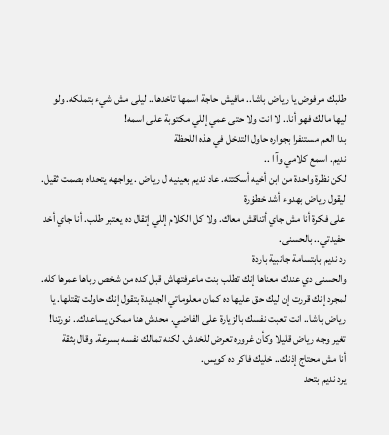طلبك مرفوض يا رياض باشا.. مافيش حاجة اسمها تاخدها.. ليلى مش شيء بتملكه. ولو ليها مالك فهو أنا.. لا انت ولا حتى عمي إللي مكتوبة على اسمه!
بدا العم مستنفرا بجواره حاول التدخل في هذه اللحظة
نديم. اسمع كلامي وآ ا ..
لكن نظرة واحدة من ابن أخيه أسكتته. عاد نديم بعينيه ل رياض . يواجهه يتحداه بصمت ثقيل.
ليقول رياض بهدوء أشد خطۏرة
على فكرة أنا مش جاي أتناقش معاك. ولا كل الكلام إللي إتقال ده يعتبر طلب. أنا جاي أخد حفيدتي.. بالحسنى.
رد نديم بابتسامة جانبية باردة
والحسنى دي عندك معناها إنك تطلب بنت ماعرفتهاش قبل كده من شخص رباها عمرها كله. لمجرد إنك قررت إن ليك حق عليها ده كمان معلوماتي الجديدة بتقول إنك حاولت ټقتلها. يا رياض باشا.. انت تعبت نفسك بالزيارة على الفاضي. محدش هنا ممكن يساعدك.. نورتنا!
تغير وجه رياض قليلا وكأن غروره تعرض للخدش. لكنه تمالك نفسه بسرعة. وقال بثقة
أنا مش محتاج إذنك.. خليك فاكر ده كويس.
يرد نديم بتحد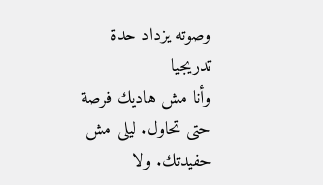وصوته يزداد حدة تدريجيا
وأنا مش هاديك فرصة حتى تحاول. ليلى مش حفيدتك. ولا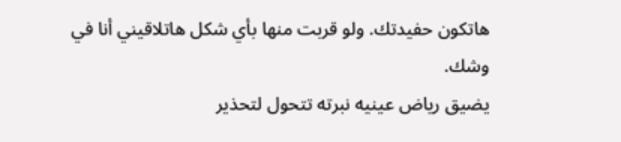هاتكون حفيدتك. ولو قربت منها بأي شكل هاتلاقيني أنا في وشك.
يضيق رياض عينيه نبرته تتحول لتحذير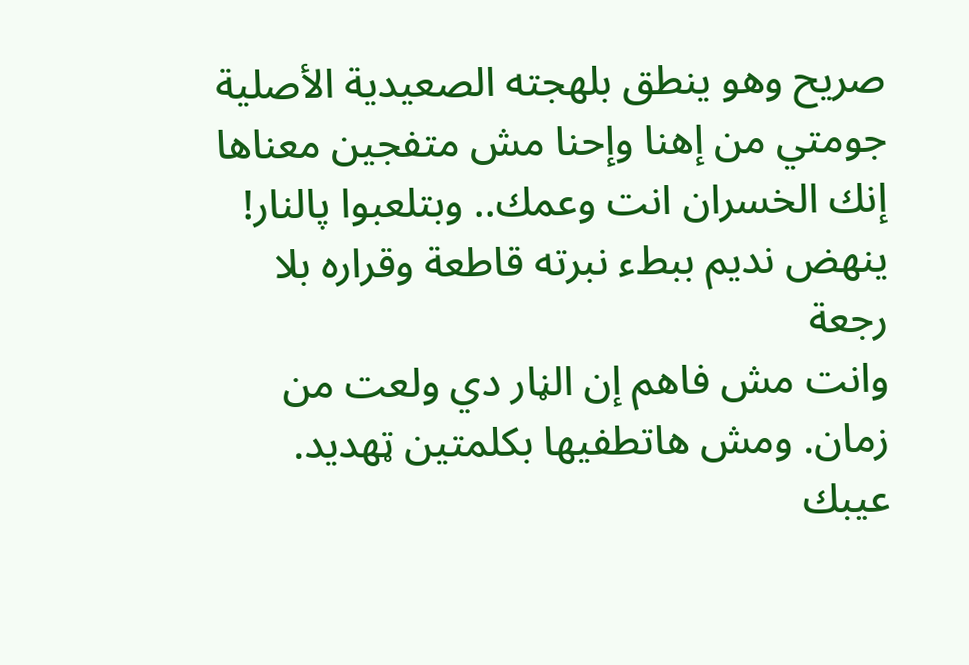صريح وهو ينطق بلهجته الصعيدية الأصلية
جومتي من إهنا وإحنا مش متفجين معناها إنك الخسران انت وعمك.. وبتلعبوا پالنار!
ينهض نديم ببطء نبرته قاطعة وقراره بلا رجعة
وانت مش فاهم إن الڼار دي ولعت من زمان. ومش هاتطفيها بكلمتين ټهديد. عيبك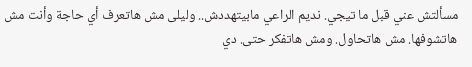مسألتش عني قبل ما تيجي. نديم الراعي مابيتهددش.. وليلى مش هاتعرف أي حاجة وأنت مش هاتشوفها. مش هاتحاول. ومش هاتفكر حتى. دي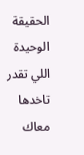الحقيقة الوحيدة اللي تقدر تاخدها معاك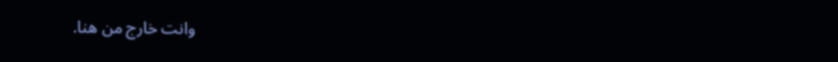وانت خارج من هنا.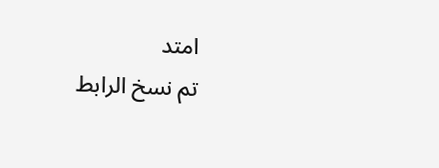امتد
تم نسخ الرابط